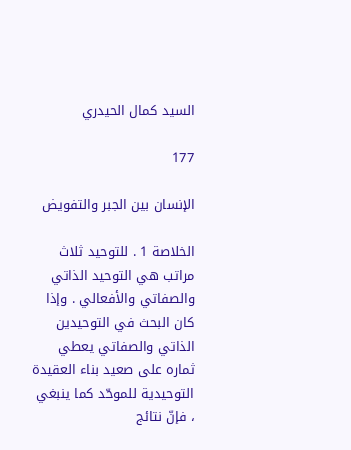السيد كمال الحيدري

177

الإنسان بين الجبر والتفويض

الخلاصة 1 . للتوحيد ثلاث مراتب هي التوحيد الذاتي والصفاتي والأفعالي . وإذا كان البحث في التوحيدين الذاتي والصفاتي يعطي ثماره على صعيد بناء العقيدة التوحيدية للموحّد كما ينبغي ، فإنّ نتائج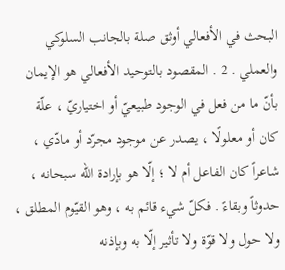البحث في الأفعالي أوثق صلة بالجانب السلوكي والعملي . 2 . المقصود بالتوحيد الأفعالي هو الإيمان بأنّ ما من فعل في الوجود طبيعيّ أو اختياريّ ، علّة كان أو معلولًا ، يصدر عن موجود مجرّد أو مادّي ، شاعراً كان الفاعل أم لا ؛ إلّا هو بإرادة الله سبحانه ، حدوثاً وبقاءً . فكلّ شيء قائم به ، وهو القيّوم المطلق ، ولا حول ولا قوّة ولا تأثير إلّا به وبإذنه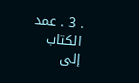. 3 . عمد الكتاب إلى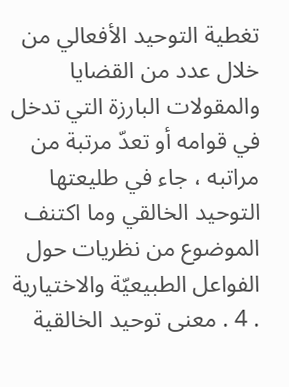تغطية التوحيد الأفعالي من خلال عدد من القضايا والمقولات البارزة التي تدخل في قوامه أو تعدّ مرتبة من مراتبه ، جاء في طليعتها التوحيد الخالقي وما اكتنف الموضوع من نظريات حول الفواعل الطبيعيّة والاختيارية . 4 . معنى توحيد الخالقية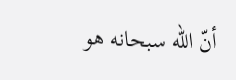أنّ الله سبحانه هو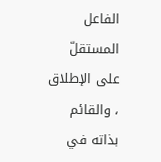الفاعل المستقلّ على الإطلاق ، والقائم بذاته في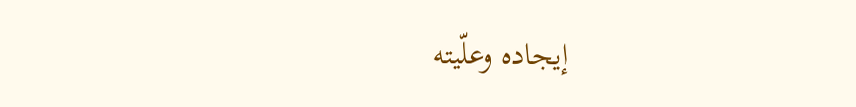إيجاده وعلّيته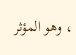، وهو المؤثر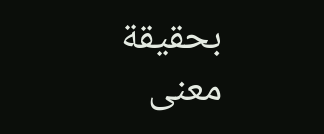بحقيقة معنى